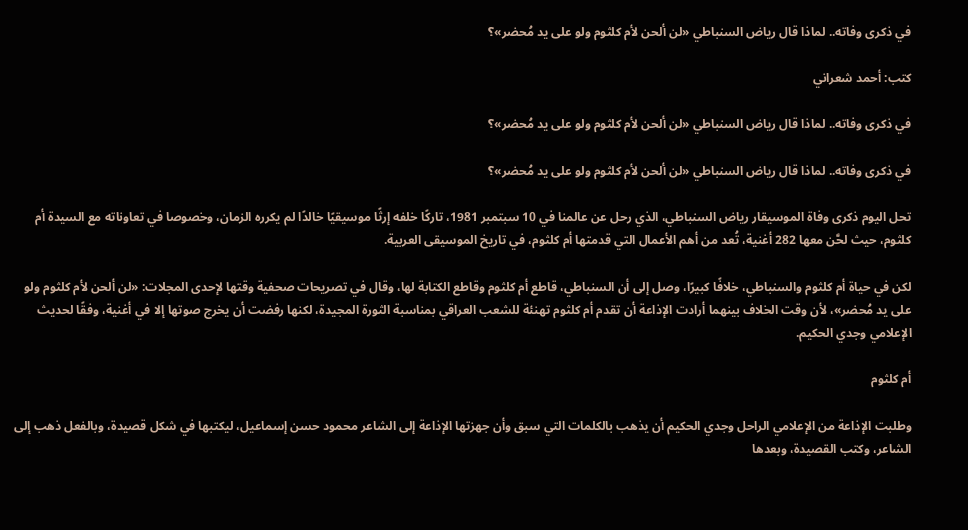في ذكرى وفاته.. لماذا قال رياض السنباطي «لن ألحن لأم كلثوم ولو على يد مُحضر»؟

كتب: أحمد شعراني

في ذكرى وفاته.. لماذا قال رياض السنباطي «لن ألحن لأم كلثوم ولو على يد مُحضر»؟

في ذكرى وفاته.. لماذا قال رياض السنباطي «لن ألحن لأم كلثوم ولو على يد مُحضر»؟

تحل اليوم ذكرى وفاة الموسيقار رياض السنباطي، الذي رحل عن عالمنا في 10 سبتمبر 1981، تاركًا خلفه إرثًا موسيقيًا خالدًا لم يكرره الزمان، وخصوصا في تعاوناته مع السيدة أم كلثوم، حيث لحَّن معها 282 أغنية، تُعد من أهم الأعمال التي قدمتها أم كلثوم، في تاريخ الموسيقى العربية.

لكن في حياة أم كلثوم والسنباطي، خلافًا كبيرًا، وصل إلى أن السنباطي، قاطع أم كلثوم وقاطع الكتابة لها، وقال في تصريحات صحفية وقتها لإحدى المجلات: «لن ألحن لأم كلثوم ولو على يد مُحضر»، لأن وقت الخلاف بينهما أرادت الإذاعة أن تقدم أم كلثوم تهنئة للشعب العراقي بمناسبة الثورة المجيدة، لكنها رفضت أن يخرج صوتها إلا في أغنية، وفقًا لحديث الإعلامي وجدي الحكيم.

أم كلثوم

وطلبت الإذاعة من الإعلامي الراحل وجدي الحكيم أن يذهب بالكلمات التي سبق وأن جهزتها الإذاعة إلى الشاعر محمود حسن إسماعيل، ليكتبها في شكل قصيدة، وبالفعل ذهب إلى الشاعر، وكتب القصيدة، وبعدها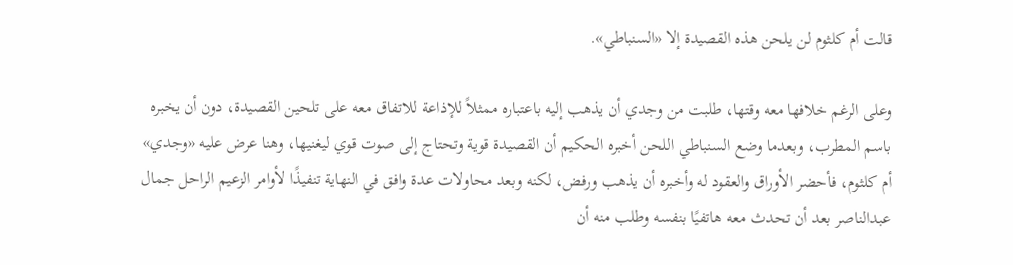قالت أم كلثوم لن يلحن هذه القصيدة إلا «السنباطي».

وعلى الرغم خلافها معه وقتها، طلبت من وجدي أن يذهب إليه باعتباره ممثلاً للإذاعة للاتفاق معه على تلحين القصيدة، دون أن يخبره باسم المطرب، وبعدما وضع السنباطي اللحن أخبره الحكيم أن القصيدة قوية وتحتاج إلى صوت قوي ليغنيها، وهنا عرض عليه «وجدي» أم كلثوم، فأحضر الأوراق والعقود له وأخبره أن يذهب ورفض، لكنه وبعد محاولات عدة وافق في النهاية تنفيذًا لأوامر الزعيم الراحل جمال عبدالناصر بعد أن تحدث معه هاتفيًا بنفسه وطلب منه أن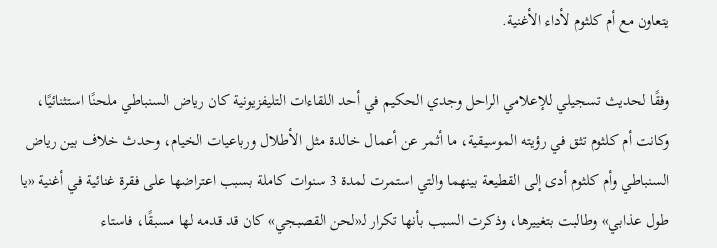يتعاون مع أم كلثوم لأداء الأغنية.

وفقًا لحديث تسجيلي للإعلامي الراحل وجدي الحكيم في أحد اللقاءات التليفزيونية كان رياض السنباطي ملحنًا استثنائيًا، وكانت أم كلثوم تثق في رؤيته الموسيقية، ما أثمر عن أعمال خالدة مثل الأطلال ورباعيات الخيام، وحدث خلاف بين رياض السنباطي وأم كلثوم أدى إلى القطيعة بينهما والتي استمرت لمدة 3 سنوات كاملة بسبب اعتراضها على فقرة غنائية في أغنية «يا طول عذابي» وطالبت بتغييرها، وذكرت السبب بأنها تكرار لـ«لحن القصبجي» كان قد قدمه لها مسبقًا، فاستاء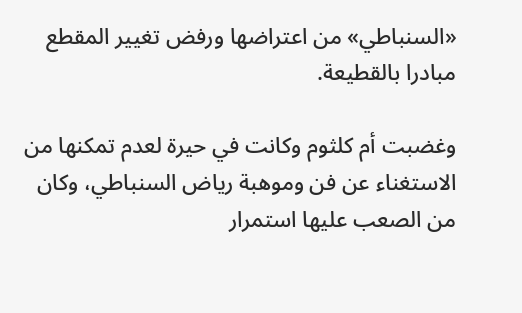«السنباطي» من اعتراضها ورفض تغيير المقطع مبادرا بالقطيعة.

وغضبت أم كلثوم وكانت في حيرة لعدم تمكنها من الاستغناء عن فن وموهبة رياض السنباطي، وكان من الصعب عليها استمرار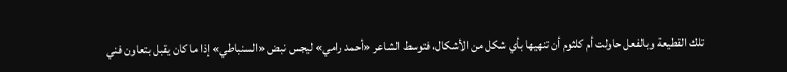تلك القطيعة وبالفعل حاولت أم كلثوم أن تنهيها بأي شكل من الأشكال، فتوسط الشاعر «أحمد رامي» ليجس نبض «السنباطي» إذا ما كان يقبل بتعاون فني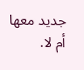جديد معها أم لا.